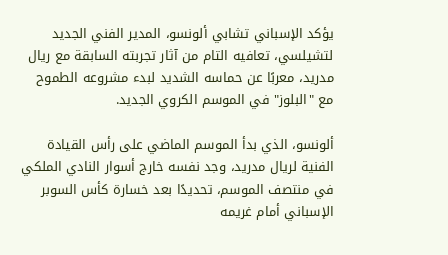يؤكد الإسباني تشابي ألونسو، المدير الفني الجديد لتشيلسي، تعافيه التام من آثار تجربته السابقة مع ريال مدريد، معربًا عن حماسه الشديد لبدء مشروعه الطموح مع "البلوز" في الموسم الكروي الجديد.

ألونسو، الذي بدأ الموسم الماضي على رأس القيادة الفنية لريال مدريد، وجد نفسه خارج أسوار النادي الملكي في منتصف الموسم، تحديدًا بعد خسارة كأس السوبر الإسباني أمام غريمه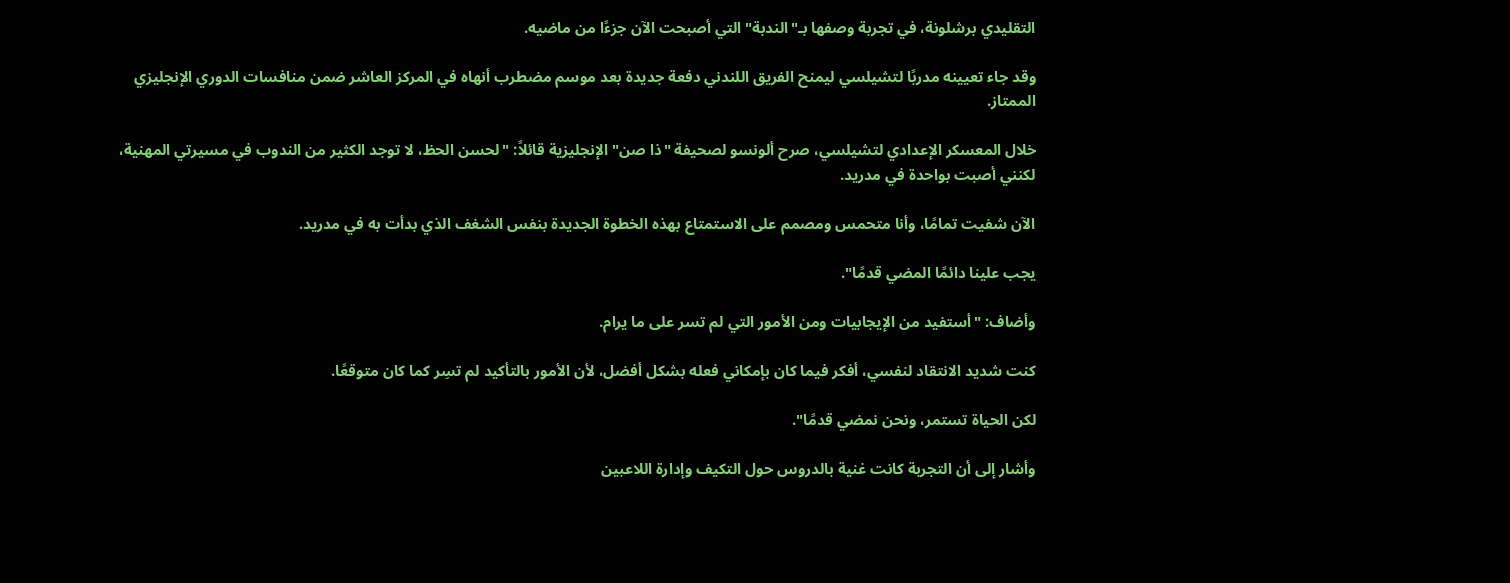التقليدي برشلونة، في تجربة وصفها بـ"الندبة" التي أصبحت الآن جزءًا من ماضيه.

وقد جاء تعيينه مدربًا لتشيلسي ليمنح الفريق اللندني دفعة جديدة بعد موسم مضطرب أنهاه في المركز العاشر ضمن منافسات الدوري الإنجليزي الممتاز.

خلال المعسكر الإعدادي لتشيلسي، صرح ألونسو لصحيفة "ذا صن" الإنجليزية قائلاً: "لحسن الحظ، لا توجد الكثير من الندوب في مسيرتي المهنية، لكنني أصبت بواحدة في مدريد.

الآن شفيت تمامًا، وأنا متحمس ومصمم على الاستمتاع بهذه الخطوة الجديدة بنفس الشغف الذي بدأت به في مدريد.

يجب علينا دائمًا المضي قدمًا".

وأضاف: "أستفيد من الإيجابيات ومن الأمور التي لم تسر على ما يرام.

كنت شديد الانتقاد لنفسي، أفكر فيما كان بإمكاني فعله بشكل أفضل، لأن الأمور بالتأكيد لم تسِر كما كان متوقعًا.

لكن الحياة تستمر، ونحن نمضي قدمًا".

وأشار إلى أن التجربة كانت غنية بالدروس حول التكيف وإدارة اللاعبين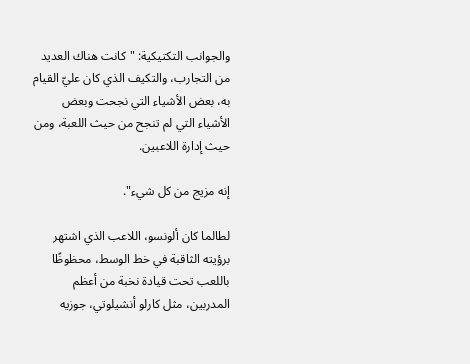والجوانب التكتيكية: "كانت هناك العديد من التجارب، والتكيف الذي كان عليّ القيام به، بعض الأشياء التي نجحت وبعض الأشياء التي لم تنجح من حيث اللعبة، ومن حيث إدارة اللاعبين.

إنه مزيج من كل شيء".

لطالما كان ألونسو، اللاعب الذي اشتهر برؤيته الثاقبة في خط الوسط، محظوظًا باللعب تحت قيادة نخبة من أعظم المدربين، مثل كارلو أنشيلوتي، جوزيه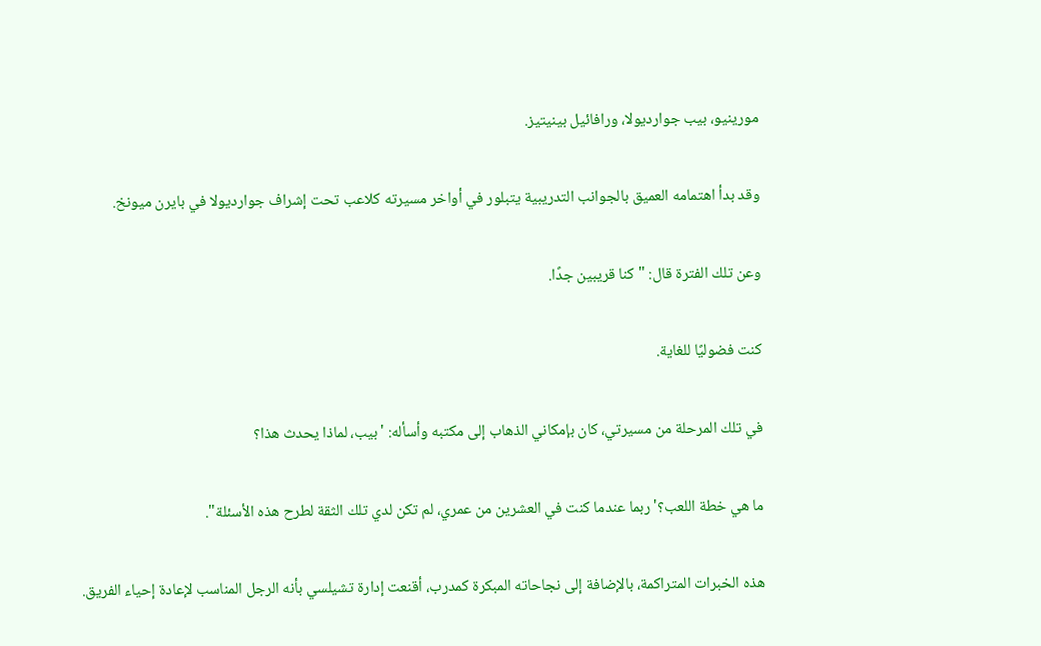مورينيو، بيب جوارديولا، ورافائيل بينيتيز.

وقد بدأ اهتمامه العميق بالجوانب التدريبية يتبلور في أواخر مسيرته كلاعب تحت إشراف جوارديولا في بايرن ميونخ.

وعن تلك الفترة قال: "كنا قريبين جدًا.

كنت فضوليًا للغاية.

في تلك المرحلة من مسيرتي، كان بإمكاني الذهاب إلى مكتبه وأسأله: 'بيب، لماذا يحدث هذا؟

ما هي خطة اللعب؟' ربما عندما كنت في العشرين من عمري، لم تكن لدي تلك الثقة لطرح هذه الأسئلة".

هذه الخبرات المتراكمة، بالإضافة إلى نجاحاته المبكرة كمدرب، أقنعت إدارة تشيلسي بأنه الرجل المناسب لإعادة إحياء الفريق.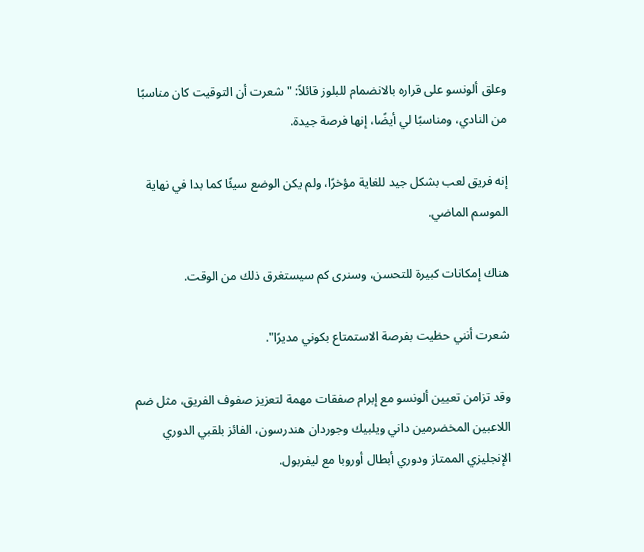وعلق ألونسو على قراره بالانضمام للبلوز قائلاً: "شعرت أن التوقيت كان مناسبًا من النادي، ومناسبًا لي أيضًا، إنها فرصة جيدة.

إنه فريق لعب بشكل جيد للغاية مؤخرًا، ولم يكن الوضع سيئًا كما بدا في نهاية الموسم الماضي.

هناك إمكانات كبيرة للتحسن، وسنرى كم سيستغرق ذلك من الوقت.

شعرت أنني حظيت بفرصة الاستمتاع بكوني مديرًا".

وقد تزامن تعيين ألونسو مع إبرام صفقات مهمة لتعزيز صفوف الفريق، مثل ضم اللاعبين المخضرمين داني ويلبيك وجوردان هندرسون، الفائز بلقبي الدوري الإنجليزي الممتاز ودوري أبطال أوروبا مع ليفربول.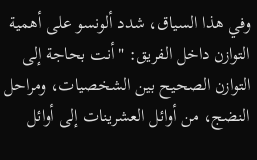وفي هذا السياق، شدد ألونسو على أهمية التوازن داخل الفريق: "أنت بحاجة إلى التوازن الصحيح بين الشخصيات، ومراحل النضج، من أوائل العشرينات إلى أوائل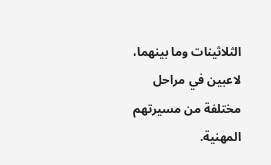الثلاثينات وما بينهما، لاعبين في مراحل مختلفة من مسيرتهم المهنية.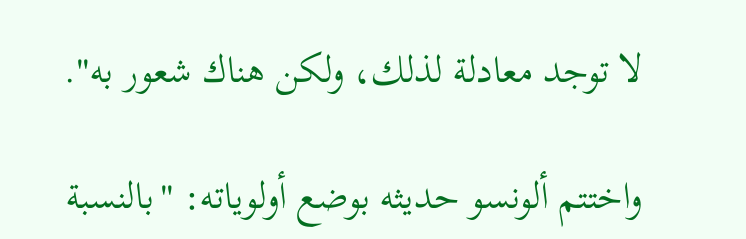لا توجد معادلة لذلك، ولكن هناك شعور به".

واختتم ألونسو حديثه بوضع أولوياته: "بالنسبة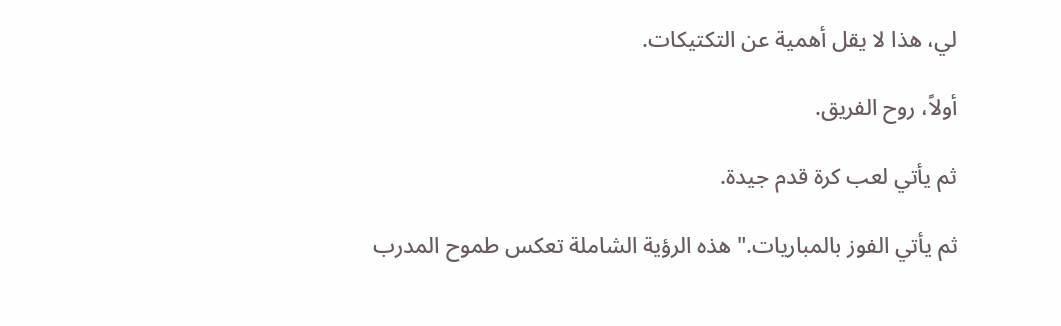لي، هذا لا يقل أهمية عن التكتيكات.

أولاً، روح الفريق.

ثم يأتي لعب كرة قدم جيدة.

ثم يأتي الفوز بالمباريات." هذه الرؤية الشاملة تعكس طموح المدرب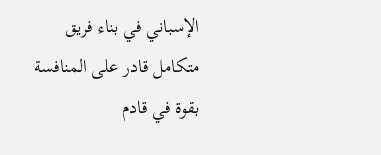الإسباني في بناء فريق متكامل قادر على المنافسة بقوة في قادم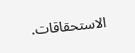الاستحقاقات.